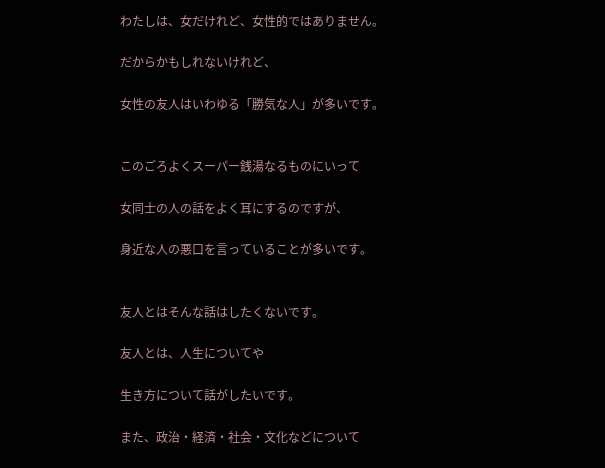わたしは、女だけれど、女性的ではありません。

だからかもしれないけれど、

女性の友人はいわゆる「勝気な人」が多いです。


このごろよくスーパー銭湯なるものにいって

女同士の人の話をよく耳にするのですが、

身近な人の悪口を言っていることが多いです。


友人とはそんな話はしたくないです。

友人とは、人生についてや

生き方について話がしたいです。

また、政治・経済・社会・文化などについて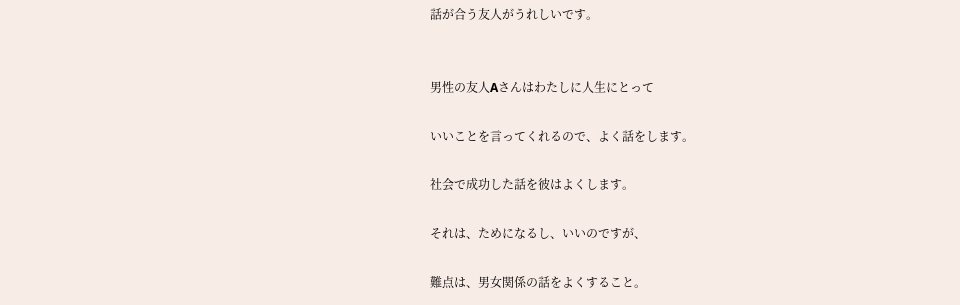話が合う友人がうれしいです。


男性の友人Aさんはわたしに人生にとって

いいことを言ってくれるので、よく話をします。

社会で成功した話を彼はよくします。

それは、ためになるし、いいのですが、

難点は、男女関係の話をよくすること。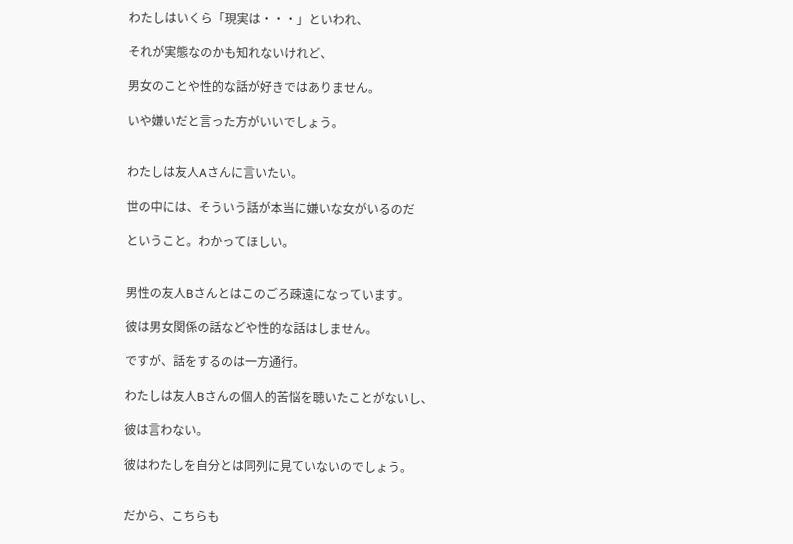わたしはいくら「現実は・・・」といわれ、

それが実態なのかも知れないけれど、

男女のことや性的な話が好きではありません。

いや嫌いだと言った方がいいでしょう。


わたしは友人Aさんに言いたい。

世の中には、そういう話が本当に嫌いな女がいるのだ

ということ。わかってほしい。


男性の友人Bさんとはこのごろ疎遠になっています。

彼は男女関係の話などや性的な話はしません。

ですが、話をするのは一方通行。

わたしは友人Bさんの個人的苦悩を聴いたことがないし、

彼は言わない。

彼はわたしを自分とは同列に見ていないのでしょう。


だから、こちらも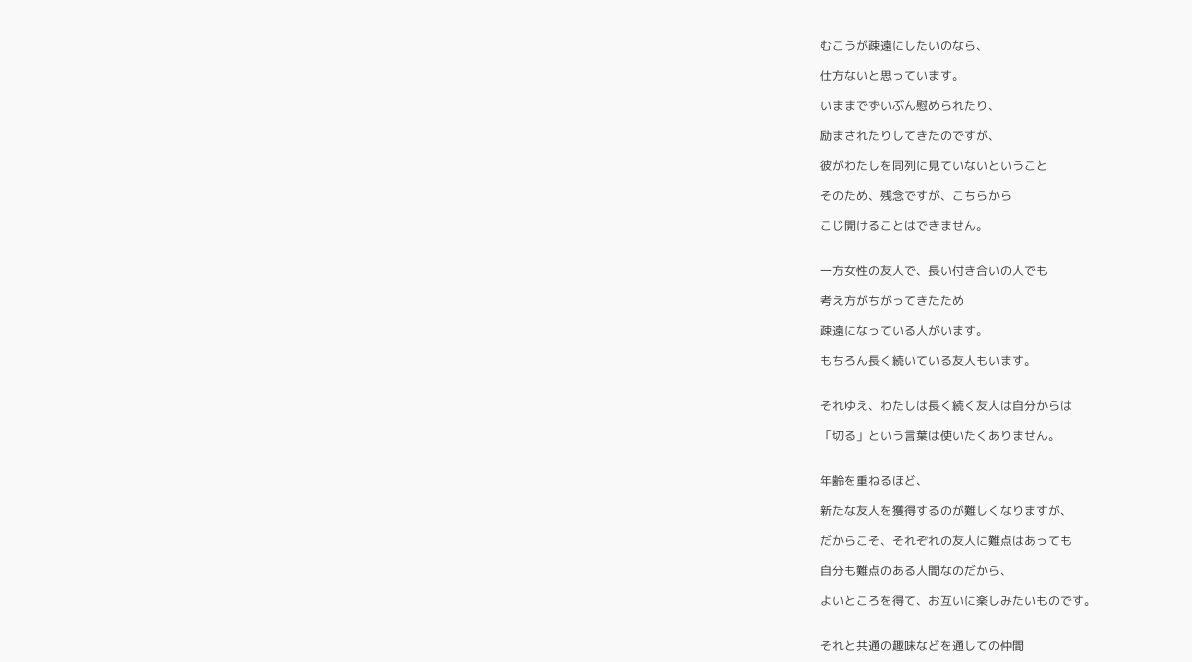むこうが疎遠にしたいのなら、

仕方ないと思っています。

いままでずいぶん慰められたり、

励まされたりしてきたのですが、

彼がわたしを同列に見ていないということ

そのため、残念ですが、こちらから

こじ開けることはできません。


一方女性の友人で、長い付き合いの人でも

考え方がちがってきたため

疎遠になっている人がいます。

もちろん長く続いている友人もいます。


それゆえ、わたしは長く続く友人は自分からは

「切る」という言葉は使いたくありません。


年齢を重ねるほど、

新たな友人を獲得するのが難しくなりますが、

だからこそ、それぞれの友人に難点はあっても

自分も難点のある人間なのだから、

よいところを得て、お互いに楽しみたいものです。


それと共通の趣味などを通しての仲間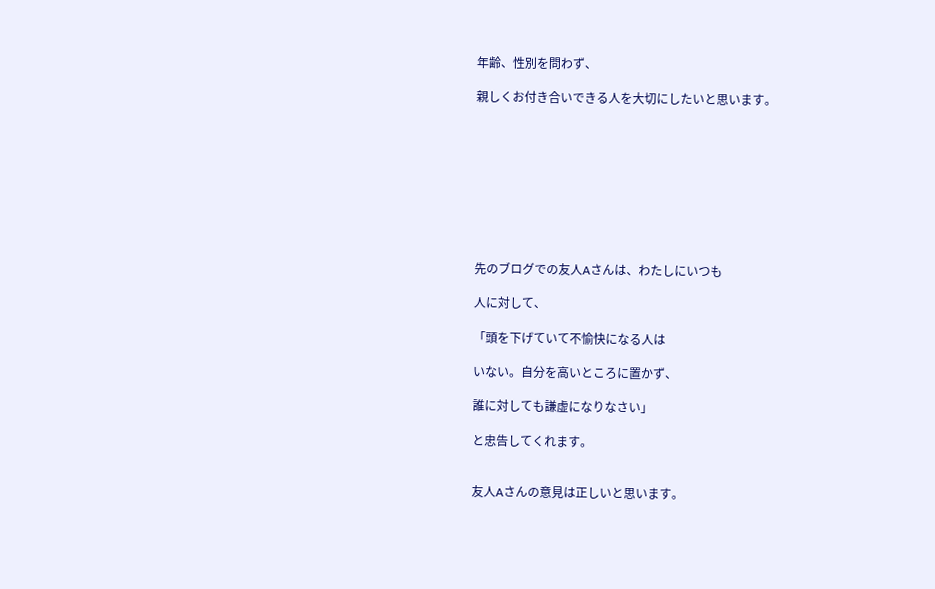年齢、性別を問わず、

親しくお付き合いできる人を大切にしたいと思います。









先のブログでの友人Aさんは、わたしにいつも

人に対して、

「頭を下げていて不愉快になる人は

いない。自分を高いところに置かず、

誰に対しても謙虚になりなさい」

と忠告してくれます。


友人Aさんの意見は正しいと思います。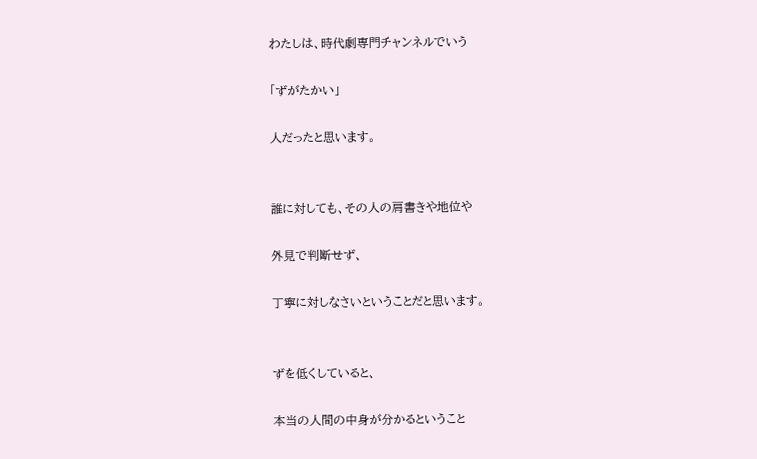わたしは、時代劇専門チャンネルでいう

「ずがたかい」

人だったと思います。


誰に対しても、その人の肩書きや地位や

外見で判断せず、

丁寧に対しなさいということだと思います。


ずを低くしていると、

本当の人間の中身が分かるということ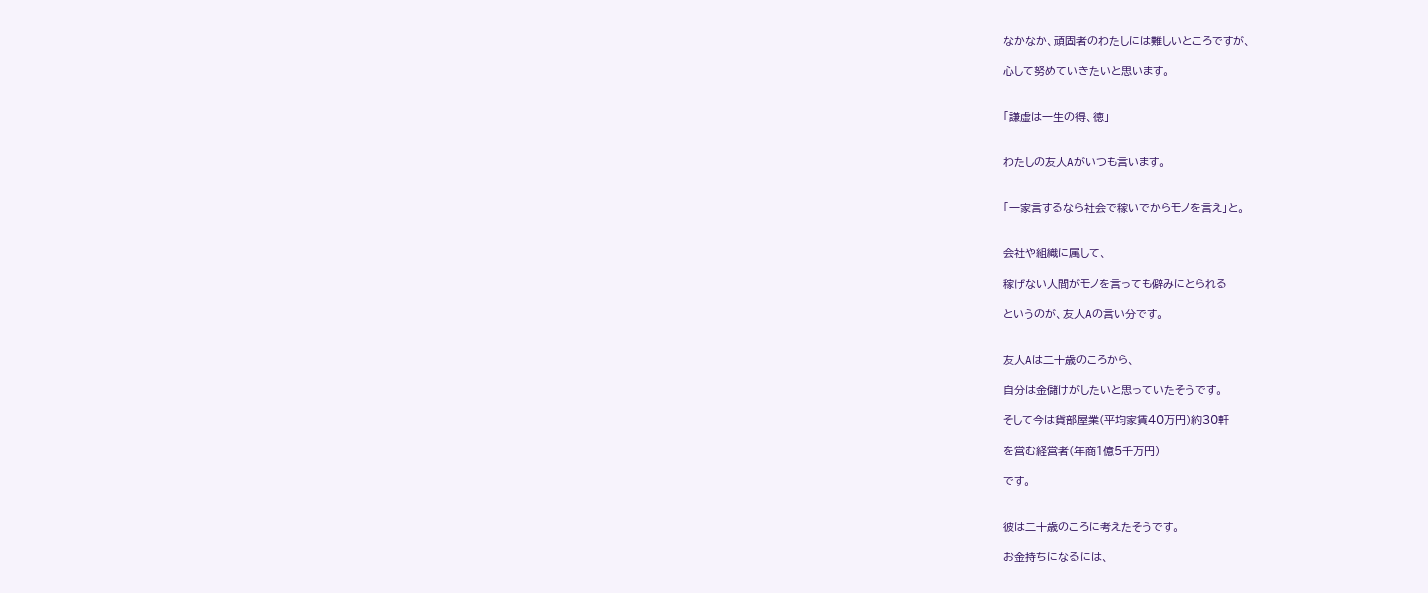なかなか、頑固者のわたしには難しいところですが、

心して努めていきたいと思います。


「謙虚は一生の得、徳」


わたしの友人Aがいつも言います。


「一家言するなら社会で稼いでからモノを言え」と。


会社や組織に属して、

稼げない人間がモノを言っても僻みにとられる

というのが、友人Aの言い分です。


友人Aは二十歳のころから、

自分は金儲けがしたいと思っていたそうです。

そして今は貨部屋業(平均家賃40万円)約30軒

を営む経営者(年商1億5千万円)

です。


彼は二十歳のころに考えたそうです。

お金持ちになるには、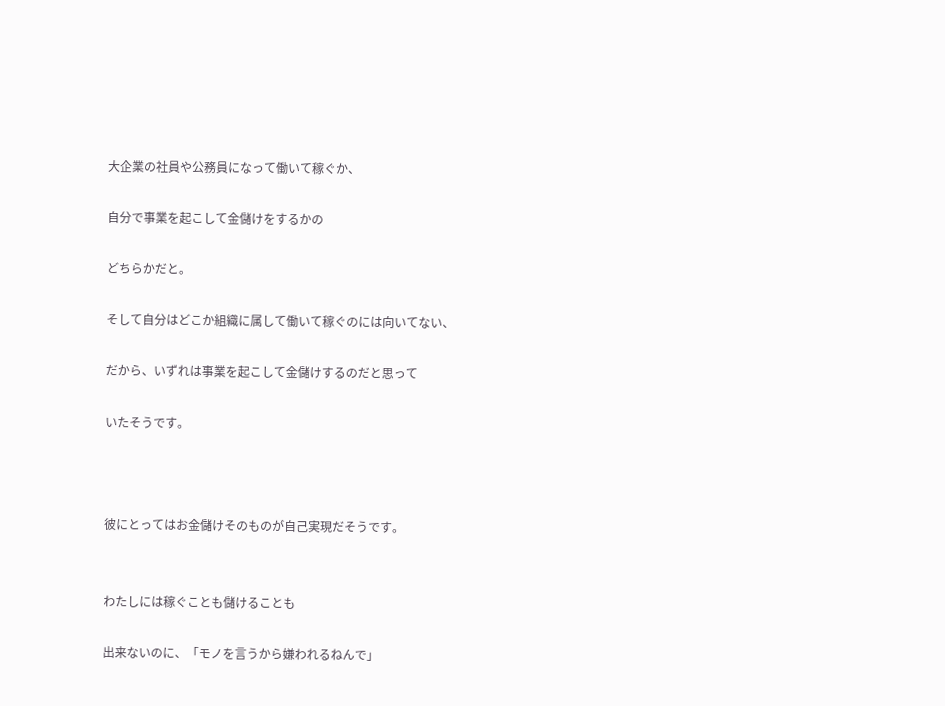大企業の社員や公務員になって働いて稼ぐか、

自分で事業を起こして金儲けをするかの

どちらかだと。

そして自分はどこか組織に属して働いて稼ぐのには向いてない、

だから、いずれは事業を起こして金儲けするのだと思って

いたそうです。



彼にとってはお金儲けそのものが自己実現だそうです。


わたしには稼ぐことも儲けることも

出来ないのに、「モノを言うから嫌われるねんで」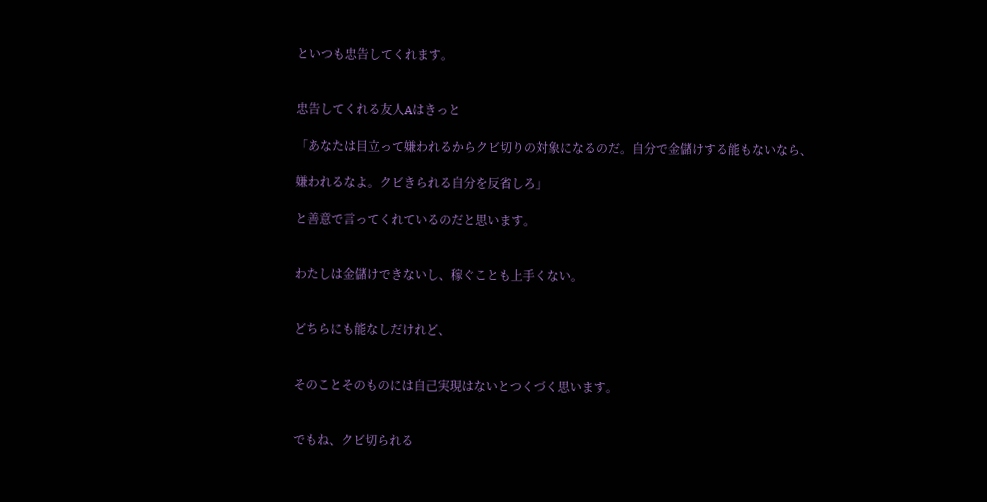といつも忠告してくれます。


忠告してくれる友人Aはきっと

「あなたは目立って嫌われるからクビ切りの対象になるのだ。自分で金儲けする能もないなら、

嫌われるなよ。クビきられる自分を反省しろ」

と善意で言ってくれているのだと思います。


わたしは金儲けできないし、稼ぐことも上手くない。


どちらにも能なしだけれど、


そのことそのものには自己実現はないとつくづく思います。


でもね、クビ切られる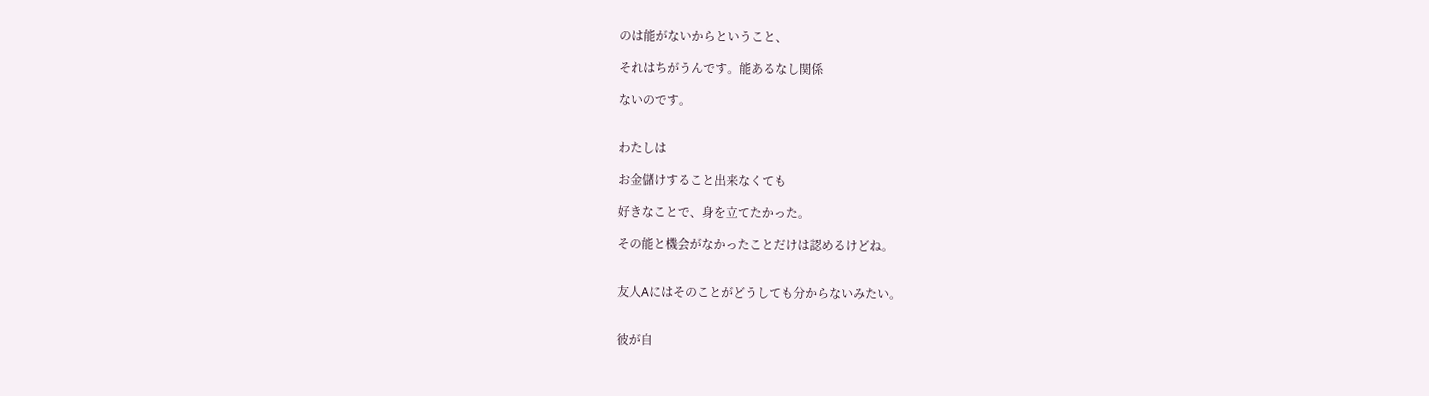のは能がないからということ、

それはちがうんです。能あるなし関係

ないのです。


わたしは

お金儲けすること出来なくても

好きなことで、身を立てたかった。

その能と機会がなかったことだけは認めるけどね。


友人Aにはそのことがどうしても分からないみたい。


彼が自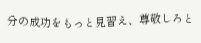分の成功をもっと見習え、尊敬しろと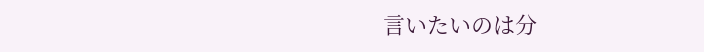言いたいのは分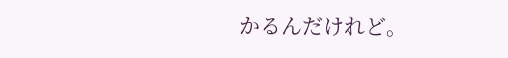かるんだけれど。